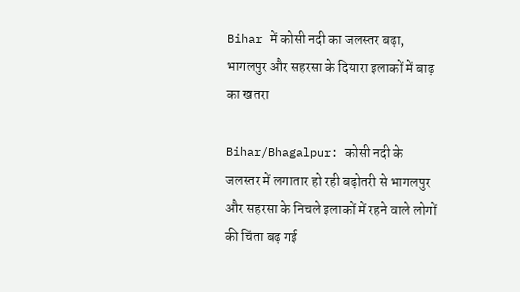Bihar में कोसी नदी का जलस्तर बढ़ा, भागलपुर और सहरसा के दियारा इलाकों में बाढ़ का खतरा

Bihar/Bhagalpur: कोसी नदी के जलस्तर में लगातार हो रही बढ़ोतरी से भागलपुर और सहरसा के निचले इलाकों में रहने वाले लोगों की चिंता बढ़ गई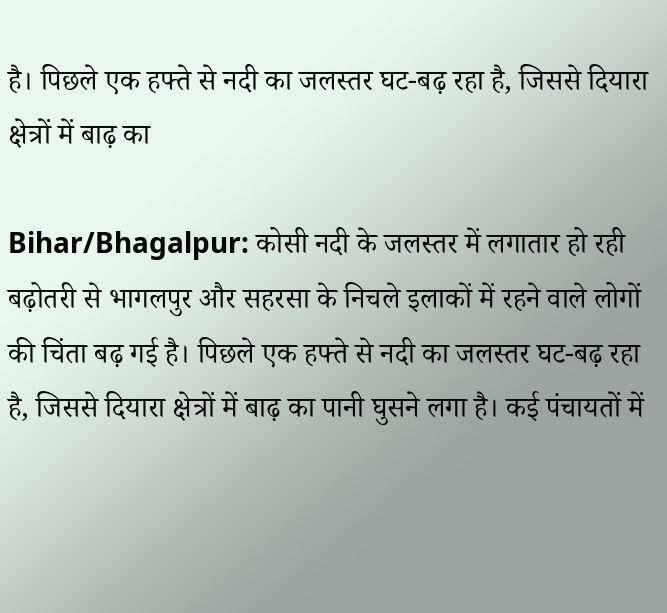है। पिछले एक हफ्ते से नदी का जलस्तर घट-बढ़ रहा है, जिससे दियारा क्षेत्रों में बाढ़ का

Bihar/Bhagalpur: कोसी नदी के जलस्तर में लगातार हो रही बढ़ोतरी से भागलपुर और सहरसा के निचले इलाकों में रहने वाले लोगों की चिंता बढ़ गई है। पिछले एक हफ्ते से नदी का जलस्तर घट-बढ़ रहा है, जिससे दियारा क्षेत्रों में बाढ़ का पानी घुसने लगा है। कई पंचायतों में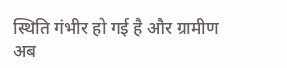स्थिति गंभीर हो गई है और ग्रामीण अब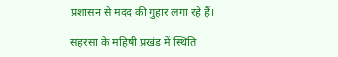प्रशासन से मदद की गुहार लगा रहे हैं।

सहरसा के महिषी प्रखंड में स्थिति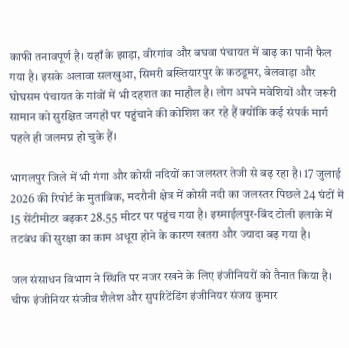काफी तनावपूर्ण है। यहाँ के झाड़ा, वीरगांव और बघवा पंचायत में बाढ़ का पानी फैल गया है। इसके अलावा सलखुआ, सिमरी बख्तियारपुर के कठडूमर, बेलवाड़ा और घोघसम पंचायत के गांवों में भी दहशत का माहौल है। लोग अपने मवेशियों और जरूरी सामान को सुरक्षित जगहों पर पहुंचाने की कोशिश कर रहे हैं क्योंकि कई संपर्क मार्ग पहले ही जलमग्न हो चुके हैं।

भागलपुर जिले में भी गंगा और कोसी नदियों का जलस्तर तेजी से बढ़ रहा है। 17 जुलाई 2026 की रिपोर्ट के मुताबिक, मदरौनी क्षेत्र में कोसी नदी का जलस्तर पिछले 24 घंटों में 15 सेंटीमीटर बढ़कर 28.55 मीटर पर पहुंच गया है। इस्माईलपुर-बिंद टोली इलाके में तटबंध की सुरक्षा का काम अधूरा होने के कारण खतरा और ज्यादा बढ़ गया है।

जल संसाधन विभाग ने स्थिति पर नजर रखने के लिए इंजीनियरों को तैनात किया है। चीफ इंजीनियर संजीव शैलेश और सुपरिटेंडिंग इंजीनियर संजय कुमार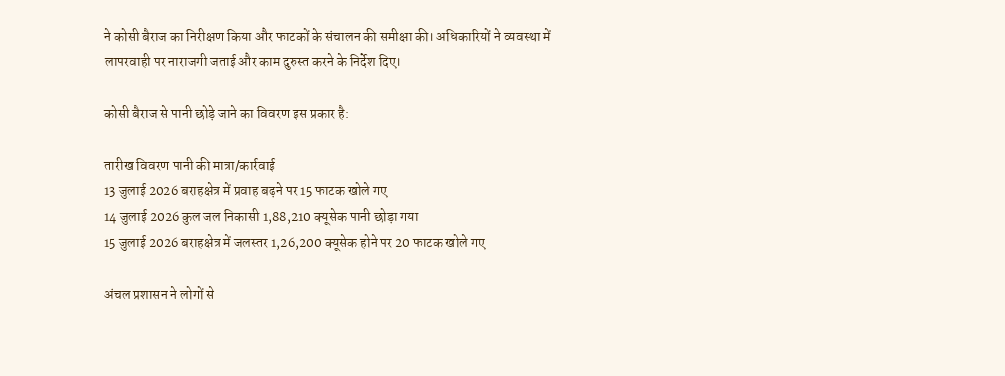ने कोसी बैराज का निरीक्षण किया और फाटकों के संचालन की समीक्षा की। अधिकारियों ने व्यवस्था में लापरवाही पर नाराजगी जताई और काम दुरुस्त करने के निर्देश दिए।

कोसी बैराज से पानी छोड़े जाने का विवरण इस प्रकार है:

तारीख विवरण पानी की मात्रा/कार्रवाई
13 जुलाई 2026 बराहक्षेत्र में प्रवाह बढ़ने पर 15 फाटक खोले गए
14 जुलाई 2026 कुल जल निकासी 1,88,210 क्यूसेक पानी छोड़ा गया
15 जुलाई 2026 बराहक्षेत्र में जलस्तर 1,26,200 क्यूसेक होने पर 20 फाटक खोले गए

अंचल प्रशासन ने लोगों से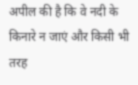अपील की है कि वे नदी के किनारे न जाएं और किसी भी तरह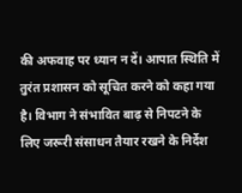की अफवाह पर ध्यान न दें। आपात स्थिति में तुरंत प्रशासन को सूचित करने को कहा गया है। विभाग ने संभावित बाढ़ से निपटने के लिए जरूरी संसाधन तैयार रखने के निर्देश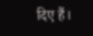दिए हैं।